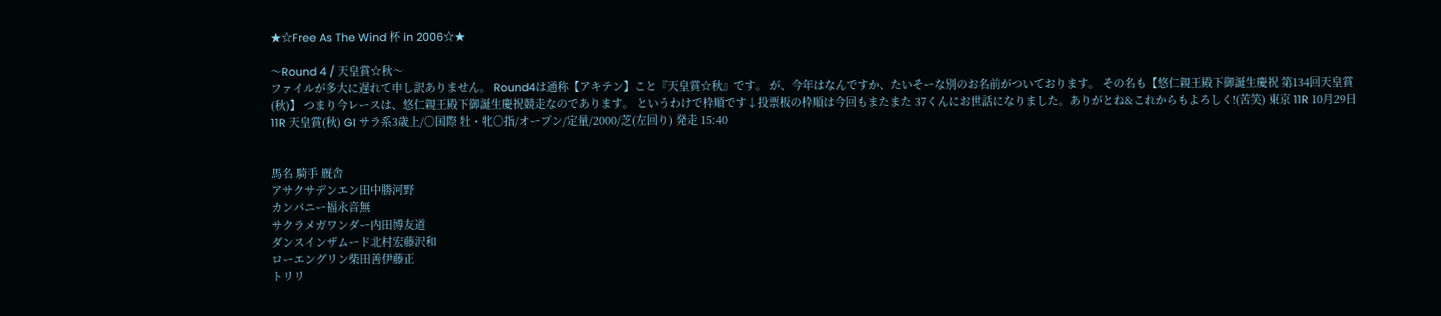★☆Free As The Wind 杯 in 2006☆★

〜Round 4 / 天皇賞☆秋〜
ファイルが多大に遅れて申し訳ありません。 Round4は通称【アキテン】こと『天皇賞☆秋』です。 が、今年はなんですか、たいそーな別のお名前がついております。 その名も【悠仁親王殿下御誕生慶祝 第134回天皇賞(秋)】 つまり今レースは、悠仁親王殿下御誕生慶祝競走なのであります。 というわけで枠順です↓投票板の枠順は今回もまたまた 37くんにお世話になりました。ありがとね&これからもよろしく!(苦笑) 東京 11R 10月29日 11R 天皇賞(秋) GI サラ系3歳上/○国際 牡・牝○指/オープン/定量/2000/芝(左回り) 発走 15:40


馬名 騎手 厩舎
アサクサデンエン田中勝河野
カンパニー福永音無
サクラメガワンダー内田博友道
ダンスインザムード北村宏藤沢和
ローエングリン柴田善伊藤正
トリリ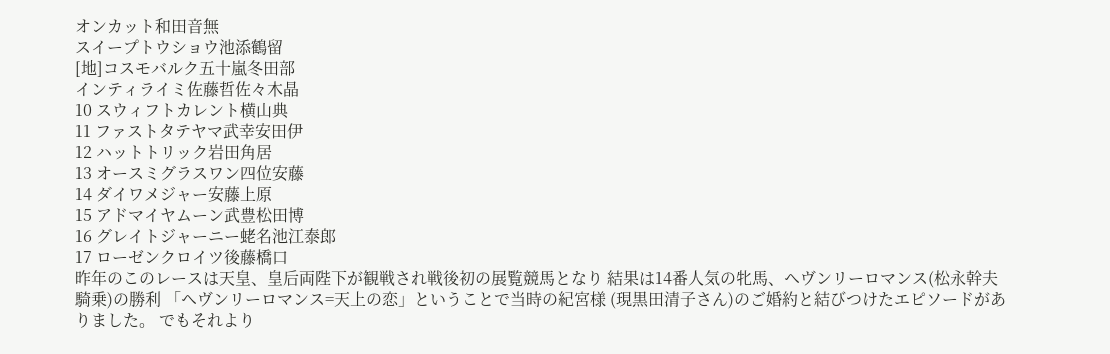オンカット和田音無
スイープトウショウ池添鶴留
[地]コスモバルク五十嵐冬田部
インティライミ佐藤哲佐々木晶
10 スウィフトカレント横山典
11 ファストタテヤマ武幸安田伊
12 ハットトリック岩田角居
13 オースミグラスワン四位安藤
14 ダイワメジャー安藤上原
15 アドマイヤムーン武豊松田博
16 グレイトジャーニー蛯名池江泰郎
17 ローゼンクロイツ後藤橋口
昨年のこのレースは天皇、皇后両陛下が観戦され戦後初の展覧競馬となり 結果は14番人気の牝馬、ヘヴンリーロマンス(松永幹夫騎乗)の勝利 「ヘヴンリーロマンス=天上の恋」ということで当時の紀宮様 (現黒田清子さん)のご婚約と結びつけたエピソードがありました。 でもそれより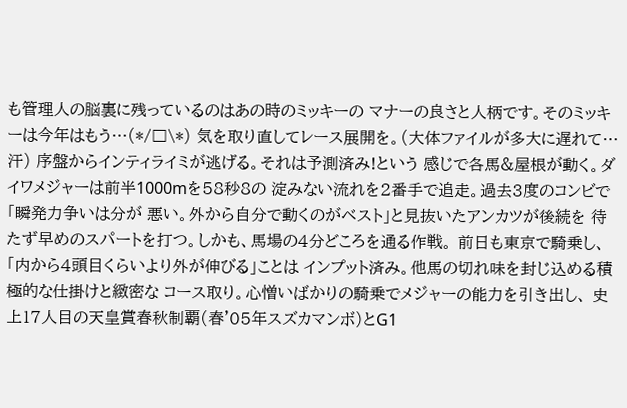も管理人の脳裏に残っているのはあの時のミッキーの マナーの良さと人柄です。そのミッキーは今年はもう…(*/□\*) 気を取り直してレース展開を。(大体ファイルが多大に遅れて…汗) 序盤からインティライミが逃げる。それは予測済み!という 感じで各馬&屋根が動く。ダイワメジャーは前半1000mを58秒8の 淀みない流れを2番手で追走。過去3度のコンビで「瞬発力争いは分が 悪い。外から自分で動くのがベスト」と見抜いたアンカツが後続を 待たず早めのスパートを打つ。しかも、馬場の4分どころを通る作戦。 前日も東京で騎乗し、「内から4頭目くらいより外が伸びる」ことは インプット済み。他馬の切れ味を封じ込める積極的な仕掛けと緻密な コース取り。心憎いばかりの騎乗でメジャーの能力を引き出し、 史上17人目の天皇賞春秋制覇(春'05年スズカマンボ)とG1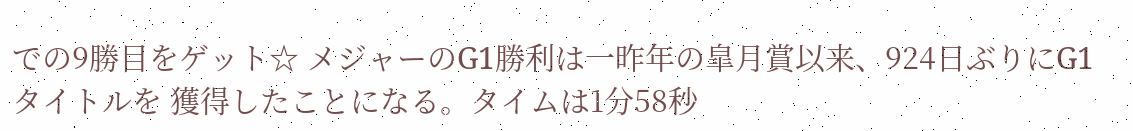での9勝目をゲット☆ メジャーのG1勝利は一昨年の皐月賞以来、924日ぶりにG1タイトルを 獲得したことになる。タイムは1分58秒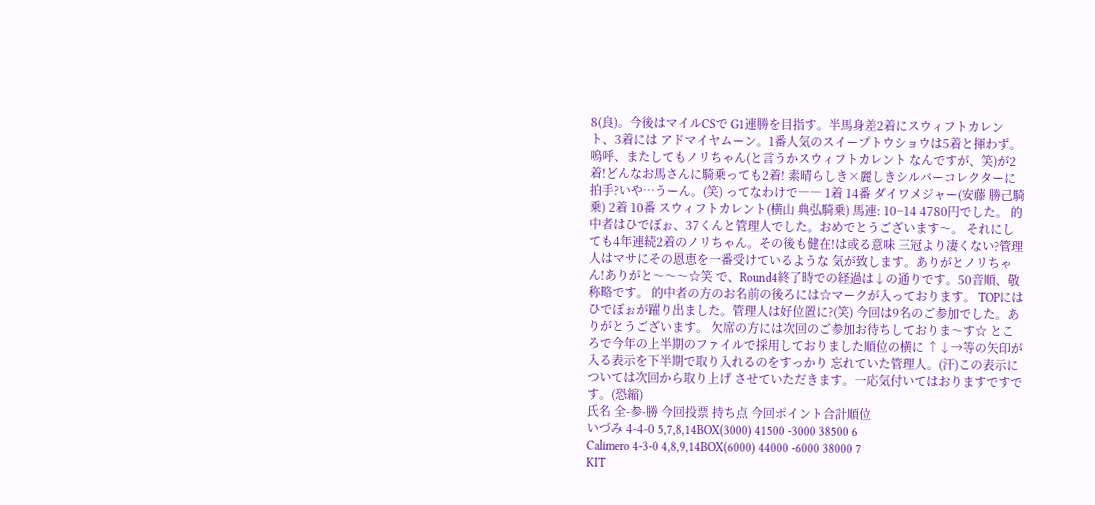8(良)。今後はマイルCSで G1連勝を目指す。半馬身差2着にスウィフトカレント、3着には アドマイヤムーン。1番人気のスイープトウショウは5着と揮わず。 嗚呼、またしてもノリちゃん(と言うかスウィフトカレント なんですが、笑)が2着!どんなお馬さんに騎乗っても2着! 素晴らしき×麗しきシルバーコレクターに拍手?いや…うーん。(笑) ってなわけで―― 1着 14番 ダイワメジャー(安藤 勝己騎乗) 2着 10番 スウィフトカレント(横山 典弘騎乗) 馬連: 10−14 4780円でした。 的中者はひでぼぉ、37くんと管理人でした。おめでとうございます〜。 それにしても4年連続2着のノリちゃん。その後も健在!は或る意味 三冠より凄くない?管理人はマサにその恩恵を一番受けているような 気が致します。ありがとノリちゃん!ありがと〜〜〜☆笑 で、Round4終了時での経過は↓の通りです。50音順、敬称略です。 的中者の方のお名前の後ろには☆マークが入っております。 TOPにはひでぼぉが躍り出ました。管理人は好位置に?(笑) 今回は9名のご参加でした。ありがとうございます。 欠席の方には次回のご参加お待ちしておりま〜す☆ ところで今年の上半期のファイルで採用しておりました順位の横に ↑↓→等の矢印が入る表示を下半期で取り入れるのをすっかり 忘れていた管理人。(汗)この表示については次回から取り上げ させていただきます。一応気付いてはおりますですです。(恐縮)
氏名 全-参-勝 今回投票 持ち点 今回ポイント合計順位
いづみ 4-4-0 5,7,8,14BOX(3000) 41500 -3000 38500 6
Calimero 4-3-0 4,8,9,14BOX(6000) 44000 -6000 38000 7
KIT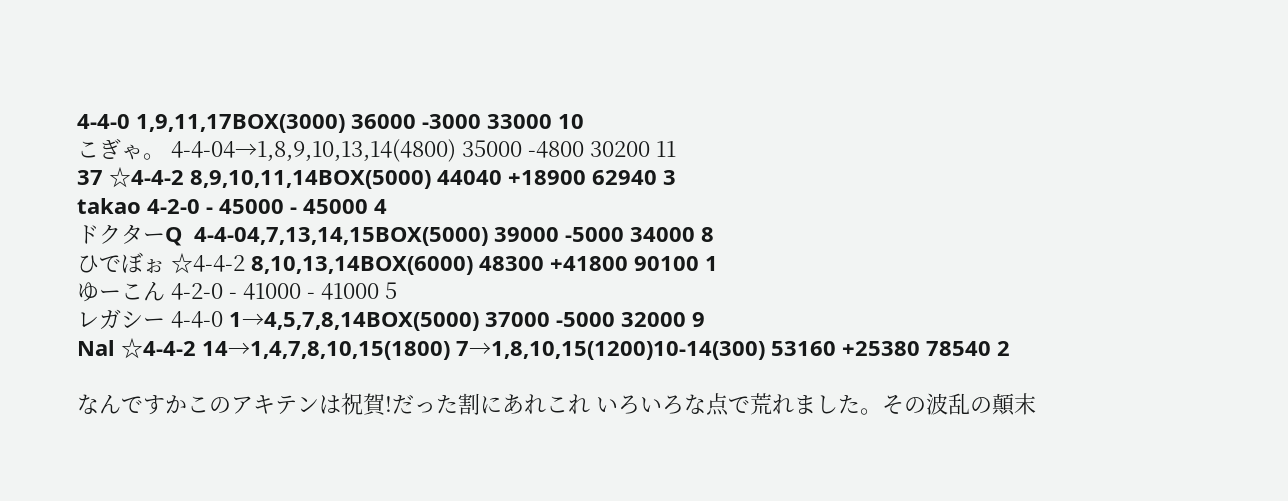4-4-0 1,9,11,17BOX(3000) 36000 -3000 33000 10
こぎゃ。 4-4-04→1,8,9,10,13,14(4800) 35000 -4800 30200 11
37 ☆4-4-2 8,9,10,11,14BOX(5000) 44040 +18900 62940 3
takao 4-2-0 - 45000 - 45000 4
ドクターQ  4-4-04,7,13,14,15BOX(5000) 39000 -5000 34000 8
ひでぼぉ ☆4-4-2 8,10,13,14BOX(6000) 48300 +41800 90100 1
ゆーこん 4-2-0 - 41000 - 41000 5
レガシー 4-4-0 1→4,5,7,8,14BOX(5000) 37000 -5000 32000 9
Nal ☆4-4-2 14→1,4,7,8,10,15(1800) 7→1,8,10,15(1200)10-14(300) 53160 +25380 78540 2

なんですかこのアキテンは祝賀!だった割にあれこれ いろいろな点で荒れました。その波乱の顛末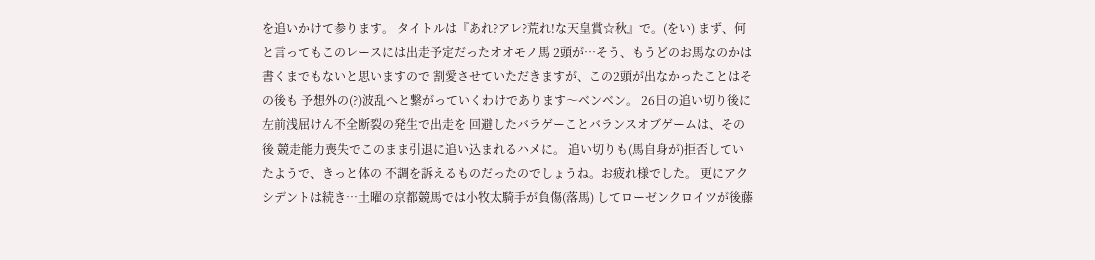を追いかけて参ります。 タイトルは『あれ?アレ?荒れ!な天皇賞☆秋』で。(をい) まず、何と言ってもこのレースには出走予定だったオオモノ馬 2頭が…そう、もうどのお馬なのかは書くまでもないと思いますので 割愛させていただきますが、この2頭が出なかったことはその後も 予想外の(?)波乱へと繋がっていくわけであります〜ベンベン。 26日の追い切り後に左前浅屈けん不全断裂の発生で出走を 回避したバラゲーことバランスオブゲームは、その後 競走能力喪失でこのまま引退に追い込まれるハメに。 追い切りも(馬自身が)拒否していたようで、きっと体の 不調を訴えるものだったのでしょうね。お疲れ様でした。 更にアクシデントは続き…土曜の京都競馬では小牧太騎手が負傷(落馬) してローゼンクロイツが後藤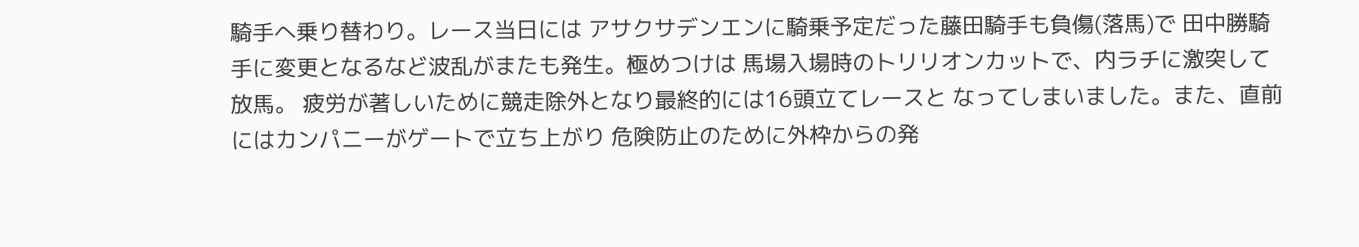騎手へ乗り替わり。レース当日には アサクサデンエンに騎乗予定だった藤田騎手も負傷(落馬)で 田中勝騎手に変更となるなど波乱がまたも発生。極めつけは 馬場入場時のトリリオンカットで、内ラチに激突して放馬。 疲労が著しいために競走除外となり最終的には16頭立てレースと なってしまいました。また、直前にはカンパニーがゲートで立ち上がり 危険防止のために外枠からの発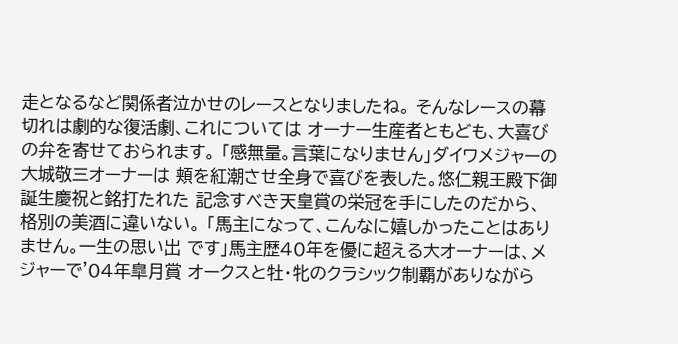走となるなど関係者泣かせのレースとなりましたね。 そんなレースの幕切れは劇的な復活劇、これについては オーナー生産者ともども、大喜びの弁を寄せておられます。 「感無量。言葉になりません」ダイワメジャーの大城敬三オーナーは 頬を紅潮させ全身で喜びを表した。悠仁親王殿下御誕生慶祝と銘打たれた 記念すべき天皇賞の栄冠を手にしたのだから、格別の美酒に違いない。 「馬主になって、こんなに嬉しかったことはありません。一生の思い出 です」馬主歴40年を優に超える大オーナーは、メジャーで'04年皐月賞 オークスと牡・牝のクラシック制覇がありながら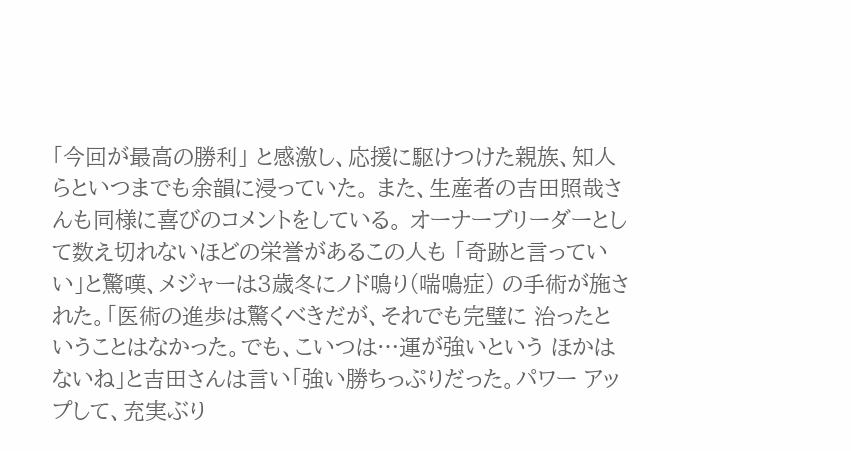「今回が最高の勝利」 と感激し、応援に駆けつけた親族、知人らといつまでも余韻に浸っていた。 また、生産者の吉田照哉さんも同様に喜びのコメントをしている。 オーナーブリーダーとして数え切れないほどの栄誉があるこの人も 「奇跡と言っていい」と驚嘆、メジャーは3歳冬にノド鳴り(喘鳴症) の手術が施された。「医術の進歩は驚くべきだが、それでも完璧に 治ったということはなかった。でも、こいつは…運が強いという ほかはないね」と吉田さんは言い「強い勝ちっぷりだった。パワー アップして、充実ぶり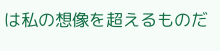は私の想像を超えるものだ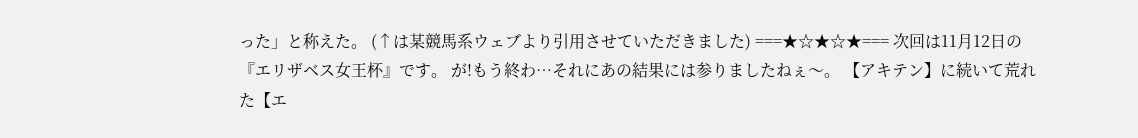った」と称えた。 (↑は某競馬系ウェブより引用させていただきました) ===★☆★☆★=== 次回は11月12日の『エリザベス女王杯』です。 が!もう終わ…それにあの結果には参りましたねぇ〜。 【アキテン】に続いて荒れた【エ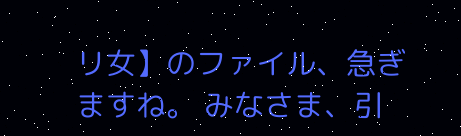リ女】のファイル、急ぎますね。 みなさま、引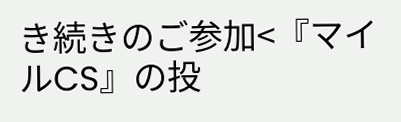き続きのご参加<『マイルCS』の投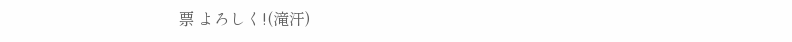票 よろしく!(滝汗)